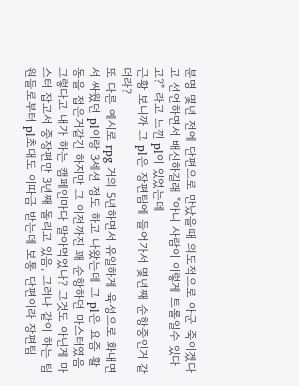분명 몇년 전에 단편으로 만났을때 의도적으로 아군 죽이겠다고 선언하면서 배신하길래 "아니 사람이 이렇게 트롤일수 있다고?" 라고 느낀 pl이 있었는데
근황 보니까 그 pl은 장편팀에 들어가서 몇년째 순항중인거 같더라?
또 다른 예시로 rpg 거의 5년하면서 유일하게 육성으로 화내면서 싸웠던 pl이랑 3세션 정도 하고 나왔는데 그 pl은 요즘 활동을 접은거같긴 하지만 그 이전까진 꽤 순항하던 마스터였음
그렇다고 내가 하는 캠페인마다 말아먹었나? 그것도 아닌게 마스터 잡고서 중장편만 3년째 돌리고 있음, 그러나 같이 하는 팀원들로부터 pl초대도 이따금 받는데 보통 단편이라 장편팀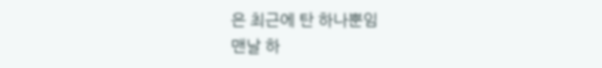은 최근에 탄 하나뿐임
맨날 하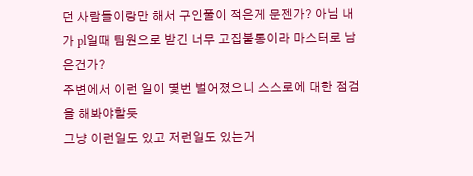던 사람들이랑만 해서 구인풀이 적은게 문젠가? 아님 내가 pl일때 팀원으로 받긴 너무 고집불통이라 마스터로 남은건가?
주변에서 이런 일이 몇번 벌어졌으니 스스로에 대한 점검을 해봐야할듯
그냥 이런일도 있고 저런일도 있는거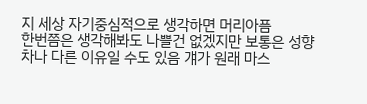지 세상 자기중심적으로 생각하면 머리아픔
한번쯤은 생각해봐도 나쁠건 없겠지만 보통은 성향차나 다른 이유일 수도 있음 걔가 원래 마스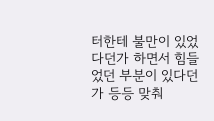터한테 불만이 있었다던가 하면서 힘들었던 부분이 있다던가 등등 맞춰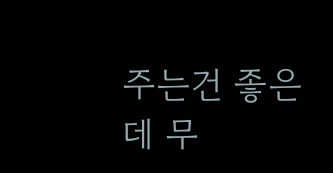주는건 좋은데 무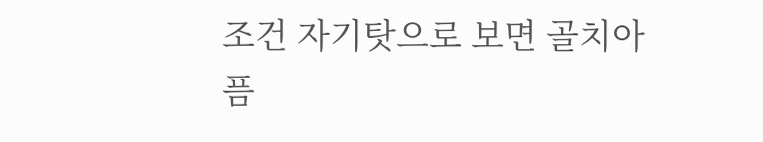조건 자기탓으로 보면 골치아픔